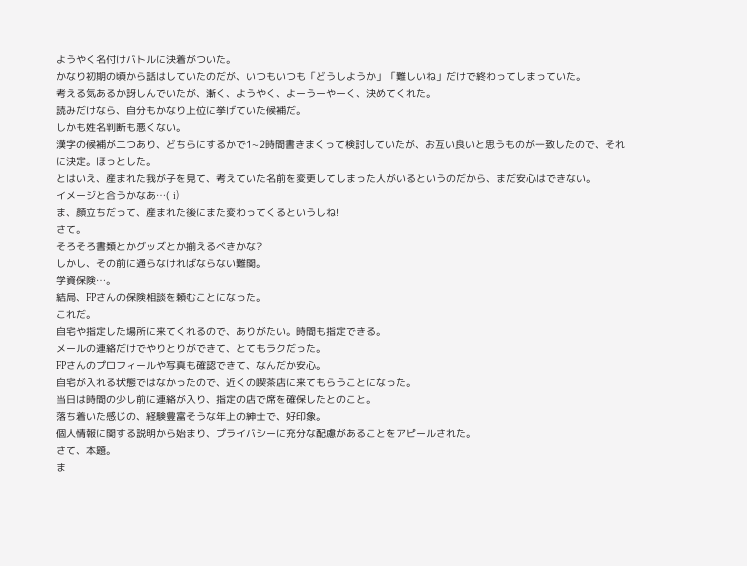ようやく名付けバトルに決着がついた。
かなり初期の頃から話はしていたのだが、いつもいつも「どうしようか」「難しいね」だけで終わってしまっていた。
考える気あるか訝しんでいたが、漸く、ようやく、よーうーやーく、決めてくれた。
読みだけなら、自分もかなり上位に挙げていた候補だ。
しかも姓名判断も悪くない。
漢字の候補が二つあり、どちらにするかで1~2時間書きまくって検討していたが、お互い良いと思うものが一致したので、それに決定。ほっとした。
とはいえ、産まれた我が子を見て、考えていた名前を変更してしまった人がいるというのだから、まだ安心はできない。
イメージと合うかなあ…( i)
ま、顔立ちだって、産まれた後にまた変わってくるというしね!
さて。
そろそろ書類とかグッズとか揃えるべきかな?
しかし、その前に通らなければならない難関。
学資保険…。
結局、FPさんの保険相談を頼むことになった。
これだ。
自宅や指定した場所に来てくれるので、ありがたい。時間も指定できる。
メールの連絡だけでやりとりができて、とてもラクだった。
FPさんのプロフィールや写真も確認できて、なんだか安心。
自宅が入れる状態ではなかったので、近くの喫茶店に来てもらうことになった。
当日は時間の少し前に連絡が入り、指定の店で席を確保したとのこと。
落ち着いた感じの、経験豊富そうな年上の紳士で、好印象。
個人情報に関する説明から始まり、プライバシーに充分な配慮があることをアピールされた。
さて、本題。
ま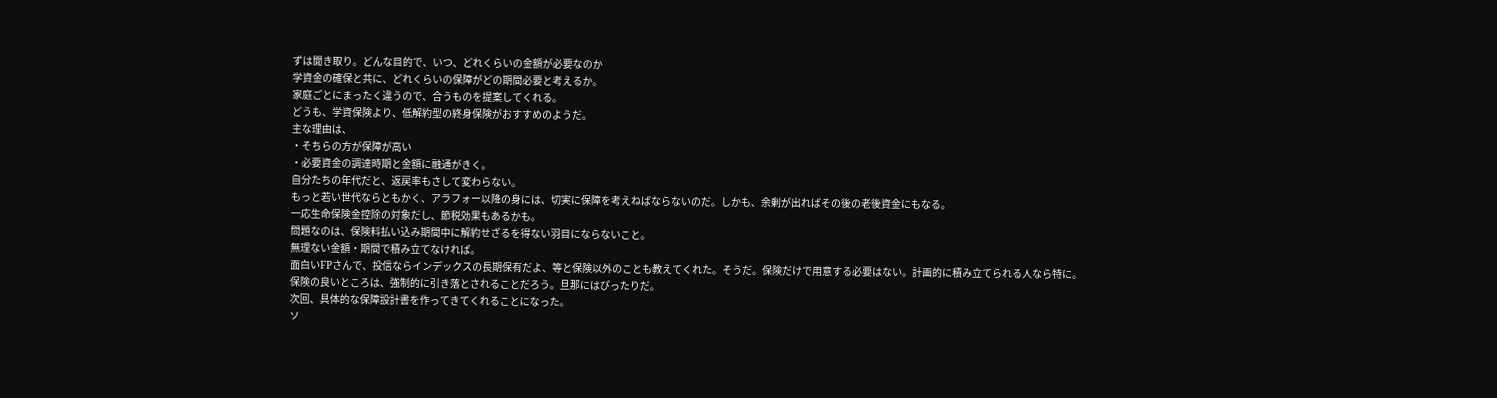ずは聞き取り。どんな目的で、いつ、どれくらいの金額が必要なのか
学資金の確保と共に、どれくらいの保障がどの期間必要と考えるか。
家庭ごとにまったく違うので、合うものを提案してくれる。
どうも、学資保険より、低解約型の終身保険がおすすめのようだ。
主な理由は、
・そちらの方が保障が高い
・必要資金の調達時期と金額に融通がきく。
自分たちの年代だと、返戻率もさして変わらない。
もっと若い世代ならともかく、アラフォー以降の身には、切実に保障を考えねばならないのだ。しかも、余剰が出ればその後の老後資金にもなる。
一応生命保険金控除の対象だし、節税効果もあるかも。
問題なのは、保険料払い込み期間中に解約せざるを得ない羽目にならないこと。
無理ない金額・期間で積み立てなければ。
面白いFPさんで、投信ならインデックスの長期保有だよ、等と保険以外のことも教えてくれた。そうだ。保険だけで用意する必要はない。計画的に積み立てられる人なら特に。
保険の良いところは、強制的に引き落とされることだろう。旦那にはぴったりだ。
次回、具体的な保障設計書を作ってきてくれることになった。
ソ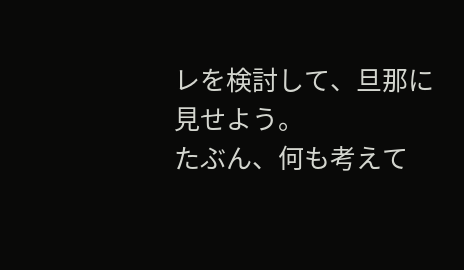レを検討して、旦那に見せよう。
たぶん、何も考えて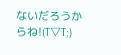ないだろうからね!(T▽T;)